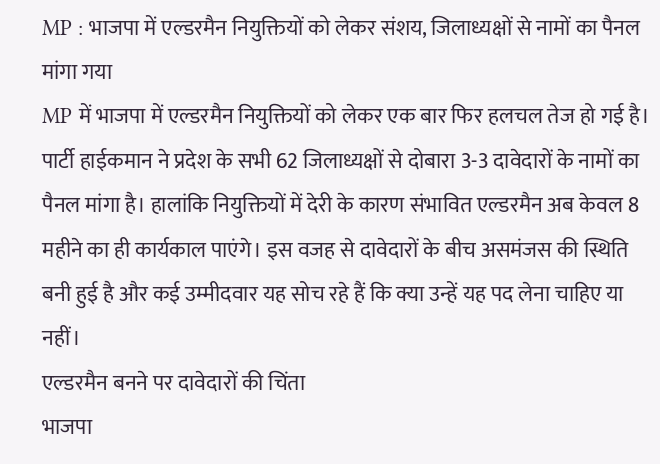MP : भाजपा में एल्डरमैन नियुक्तियों को लेकर संशय, जिलाध्यक्षों से नामों का पैनल मांगा गया
MP में भाजपा में एल्डरमैन नियुक्तियों को लेकर एक बार फिर हलचल तेज हो गई है। पार्टी हाईकमान ने प्रदेश के सभी 62 जिलाध्यक्षों से दोबारा 3-3 दावेदारों के नामों का पैनल मांगा है। हालांकि नियुक्तियों में देरी के कारण संभावित एल्डरमैन अब केवल 8 महीने का ही कार्यकाल पाएंगे। इस वजह से दावेदारों के बीच असमंजस की स्थिति बनी हुई है और कई उम्मीदवार यह सोच रहे हैं कि क्या उन्हें यह पद लेना चाहिए या नहीं।
एल्डरमैन बनने पर दावेदारों की चिंता
भाजपा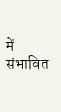में संभावित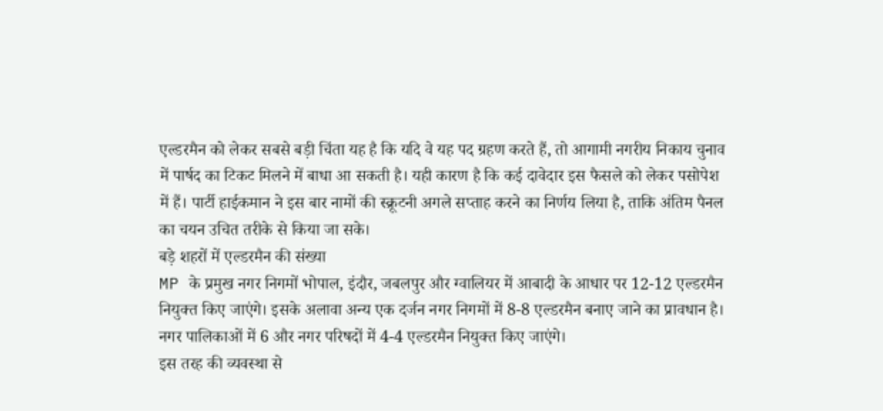एल्डरमैन को लेकर सबसे बड़ी चिंता यह है कि यदि वे यह पद ग्रहण करते हैं, तो आगामी नगरीय निकाय चुनाव में पार्षद का टिकट मिलने में बाधा आ सकती है। यही कारण है कि कई दावेदार इस फैसले को लेकर पसोपेश में हैं। पार्टी हाईकमान ने इस बार नामों की स्क्रूटनी अगले सप्ताह करने का निर्णय लिया है, ताकि अंतिम पैनल का चयन उचित तरीके से किया जा सके।
बड़े शहरों में एल्डरमैन की संख्या
MP के प्रमुख नगर निगमों भोपाल, इंदौर, जबलपुर और ग्वालियर में आबादी के आधार पर 12-12 एल्डरमैन नियुक्त किए जाएंगे। इसके अलावा अन्य एक दर्जन नगर निगमों में 8-8 एल्डरमैन बनाए जाने का प्रावधान है। नगर पालिकाओं में 6 और नगर परिषदों में 4-4 एल्डरमैन नियुक्त किए जाएंगे।
इस तरह की व्यवस्था से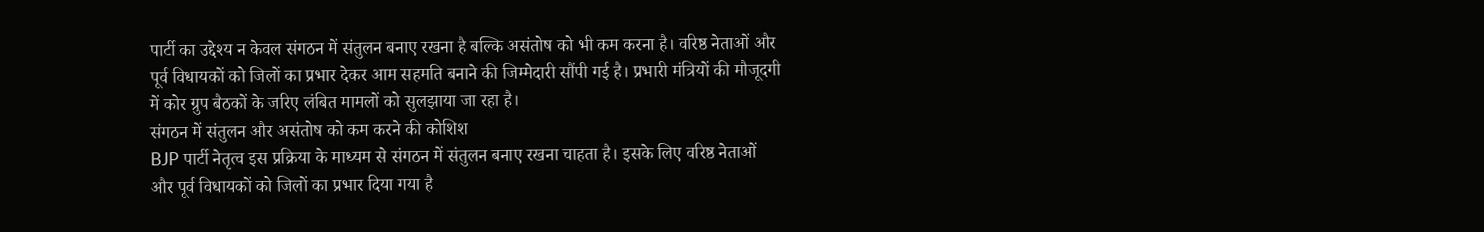पार्टी का उद्देश्य न केवल संगठन में संतुलन बनाए रखना है बल्कि असंतोष को भी कम करना है। वरिष्ठ नेताओं और पूर्व विधायकों को जिलों का प्रभार देकर आम सहमति बनाने की जिम्मेदारी सौंपी गई है। प्रभारी मंत्रियों की मौजूदगी में कोर ग्रुप बैठकों के जरिए लंबित मामलों को सुलझाया जा रहा है।
संगठन में संतुलन और असंतोष को कम करने की कोशिश
BJP पार्टी नेतृत्व इस प्रक्रिया के माध्यम से संगठन में संतुलन बनाए रखना चाहता है। इसके लिए वरिष्ठ नेताओं और पूर्व विधायकों को जिलों का प्रभार दिया गया है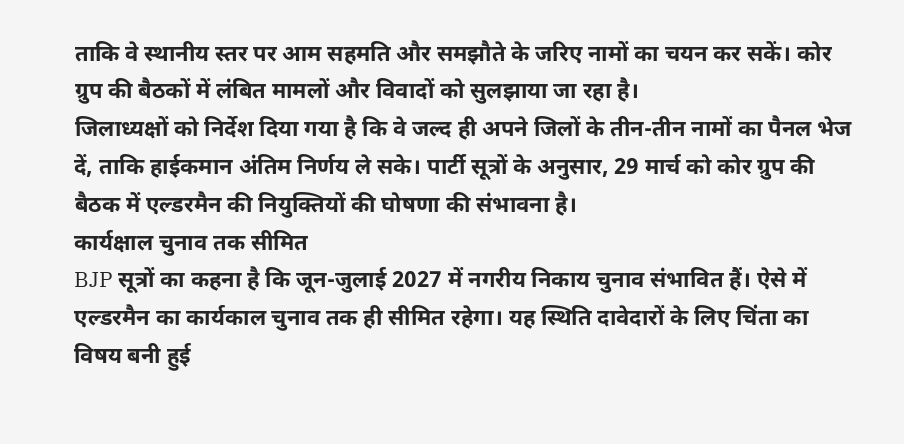ताकि वे स्थानीय स्तर पर आम सहमति और समझौते के जरिए नामों का चयन कर सकें। कोर ग्रुप की बैठकों में लंबित मामलों और विवादों को सुलझाया जा रहा है।
जिलाध्यक्षों को निर्देश दिया गया है कि वे जल्द ही अपने जिलों के तीन-तीन नामों का पैनल भेज दें, ताकि हाईकमान अंतिम निर्णय ले सके। पार्टी सूत्रों के अनुसार, 29 मार्च को कोर ग्रुप की बैठक में एल्डरमैन की नियुक्तियों की घोषणा की संभावना है।
कार्यक्षाल चुनाव तक सीमित
BJP सूत्रों का कहना है कि जून-जुलाई 2027 में नगरीय निकाय चुनाव संभावित हैं। ऐसे में एल्डरमैन का कार्यकाल चुनाव तक ही सीमित रहेगा। यह स्थिति दावेदारों के लिए चिंता का विषय बनी हुई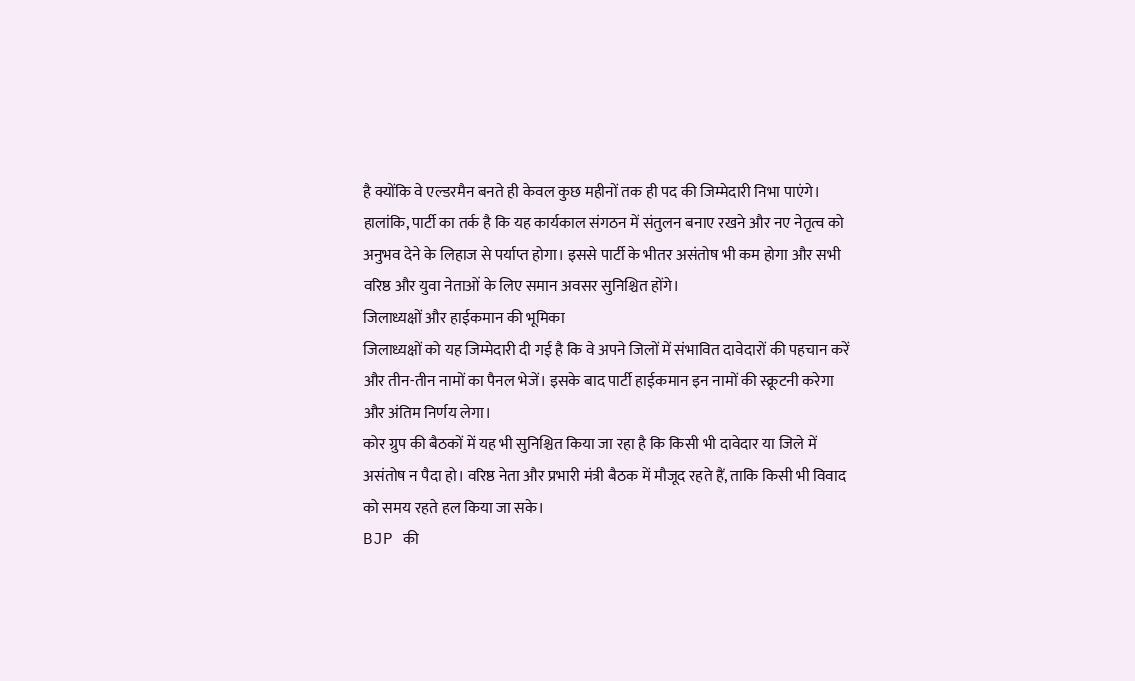है क्योंकि वे एल्डरमैन बनते ही केवल कुछ महीनों तक ही पद की जिम्मेदारी निभा पाएंगे।
हालांकि, पार्टी का तर्क है कि यह कार्यकाल संगठन में संतुलन बनाए रखने और नए नेतृत्व को अनुभव देने के लिहाज से पर्याप्त होगा। इससे पार्टी के भीतर असंतोष भी कम होगा और सभी वरिष्ठ और युवा नेताओं के लिए समान अवसर सुनिश्चित होंगे।
जिलाध्यक्षों और हाईकमान की भूमिका
जिलाध्यक्षों को यह जिम्मेदारी दी गई है कि वे अपने जिलों में संभावित दावेदारों की पहचान करें और तीन-तीन नामों का पैनल भेजें। इसके बाद पार्टी हाईकमान इन नामों की स्क्रूटनी करेगा और अंतिम निर्णय लेगा।
कोर ग्रुप की बैठकों में यह भी सुनिश्चित किया जा रहा है कि किसी भी दावेदार या जिले में असंतोष न पैदा हो। वरिष्ठ नेता और प्रभारी मंत्री बैठक में मौजूद रहते हैं, ताकि किसी भी विवाद को समय रहते हल किया जा सके।
BJP की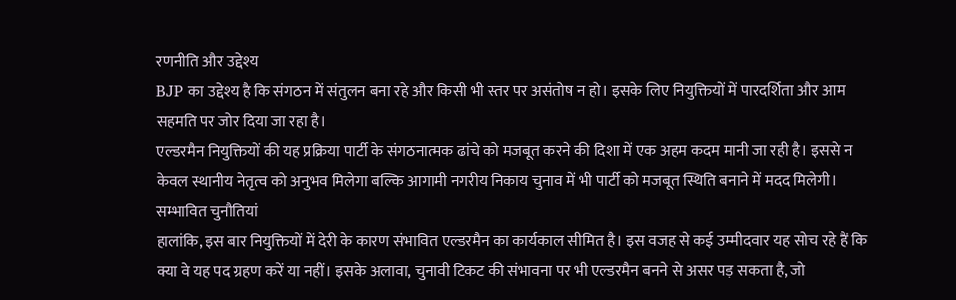रणनीति और उद्देश्य
BJP का उद्देश्य है कि संगठन में संतुलन बना रहे और किसी भी स्तर पर असंतोष न हो। इसके लिए नियुक्तियों में पारदर्शिता और आम सहमति पर जोर दिया जा रहा है।
एल्डरमैन नियुक्तियों की यह प्रक्रिया पार्टी के संगठनात्मक ढांचे को मजबूत करने की दिशा में एक अहम कदम मानी जा रही है। इससे न केवल स्थानीय नेतृत्व को अनुभव मिलेगा बल्कि आगामी नगरीय निकाय चुनाव में भी पार्टी को मजबूत स्थिति बनाने में मदद मिलेगी।
सम्भावित चुनौतियां
हालांकि, इस बार नियुक्तियों में देरी के कारण संभावित एल्डरमैन का कार्यकाल सीमित है। इस वजह से कई उम्मीदवार यह सोच रहे हैं कि क्या वे यह पद ग्रहण करें या नहीं। इसके अलावा, चुनावी टिकट की संभावना पर भी एल्डरमैन बनने से असर पड़ सकता है, जो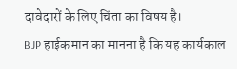दावेदारों के लिए चिंता का विषय है।
BJP हाईकमान का मानना है कि यह कार्यकाल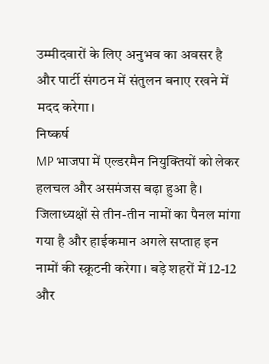उम्मीदवारों के लिए अनुभव का अवसर है और पार्टी संगठन में संतुलन बनाए रखने में मदद करेगा।
निष्कर्ष
MP भाजपा में एल्डरमैन नियुक्तियों को लेकर हलचल और असमंजस बढ़ा हुआ है। जिलाध्यक्षों से तीन-तीन नामों का पैनल मांगा गया है और हाईकमान अगले सप्ताह इन नामों की स्क्रूटनी करेगा। बड़े शहरों में 12-12 और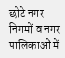छोटे नगर निगमों व नगर पालिकाओं में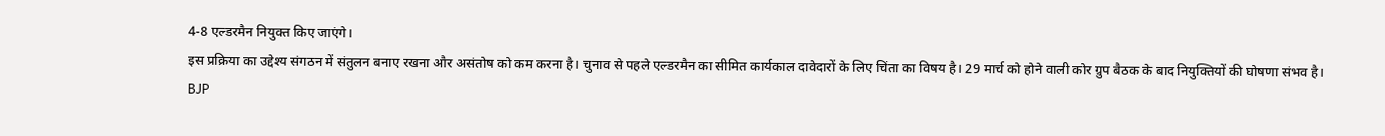4-8 एल्डरमैन नियुक्त किए जाएंगे।
इस प्रक्रिया का उद्देश्य संगठन में संतुलन बनाए रखना और असंतोष को कम करना है। चुनाव से पहले एल्डरमैन का सीमित कार्यकाल दावेदारों के लिए चिंता का विषय है। 29 मार्च को होने वाली कोर ग्रुप बैठक के बाद नियुक्तियों की घोषणा संभव है।
BJP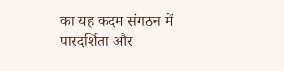का यह कदम संगठन में पारदर्शिता और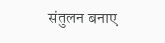संतुलन बनाए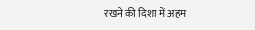रखने की दिशा में अहम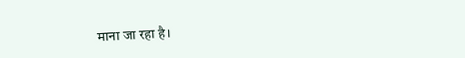माना जा रहा है।